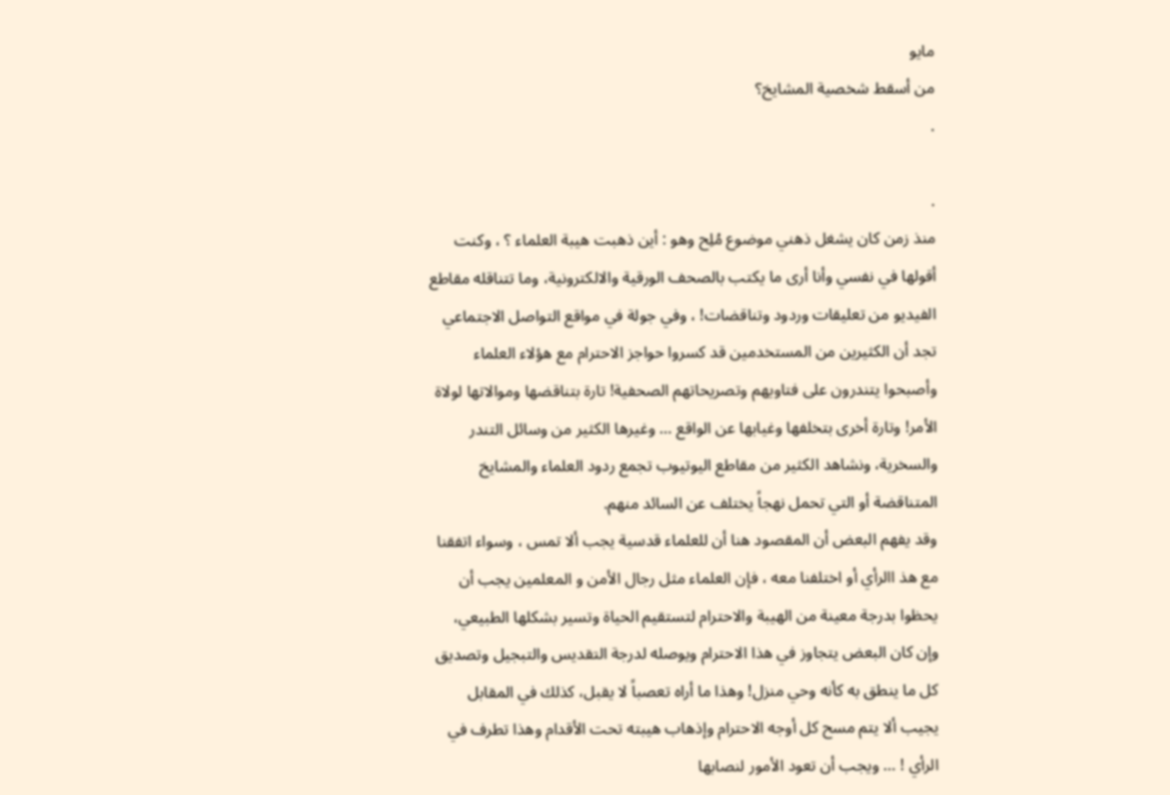مايو
من أسقط شخصية المشايخ؟
.

.
منذ زمن كان يشغل ذهني موضوع مُلِح وهو : أين ذهبت هيبة العلماء ؟ ، وكنت أقولها في نفسي وأنا أرى ما يكتب بالصحف الورقية والالكترونية، وما تتناقله مقاطع الفيديو من تعليقات وردود وتناقضات! ، وفي جولة في مواقع التواصل الاجتماعي تجد أن الكثيرين من المستخدمين قد كسروا حواجز الاحترام مع هؤلاء العلماء وأصبحوا يتندرون على فتاويهم وتصريحاتهم الصحفية! تارة بتناقضها وموالاتها لولاة الأمر! وتارة أخرى بتخلفها وغيابها عن الواقع … وغيرها الكثير من وسائل التندر والسخرية، ونشاهد الكثير من مقاطع اليوتيوب تجمع ردود العلماء والمشايخ المتناقضة أو التي تحمل نهجاً يختلف عن السائد منهم.
وقد يفهم البعض أن المقصود هنا أن للعلماء قدسية يجب ألا تمس ، وسواء اتفقنا مع هذ االرأي أو اختلفنا معه ، فإن العلماء مثل رجال الأمن و المعلمين يجب أن يحظوا بدرجة معينة من الهيبة والاحترام لتستقيم الحياة وتسير بشكلها الطبيعي، وإن كان البعض يتجاوز في هذا الاحترام ويوصله لدرجة التقديس والتبجيل وتصديق كل ما ينطق به كأنه وحي منزل! وهذا ما أراه تعصباً لا يقبل، كذلك في المقابل يجيب ألا يتم مسح كل أوجه الاحترام وإذهاب هيبته تحت الأقدام وهذا تطرف في الرأي ! … ويجب أن تعود الأمور لنصابها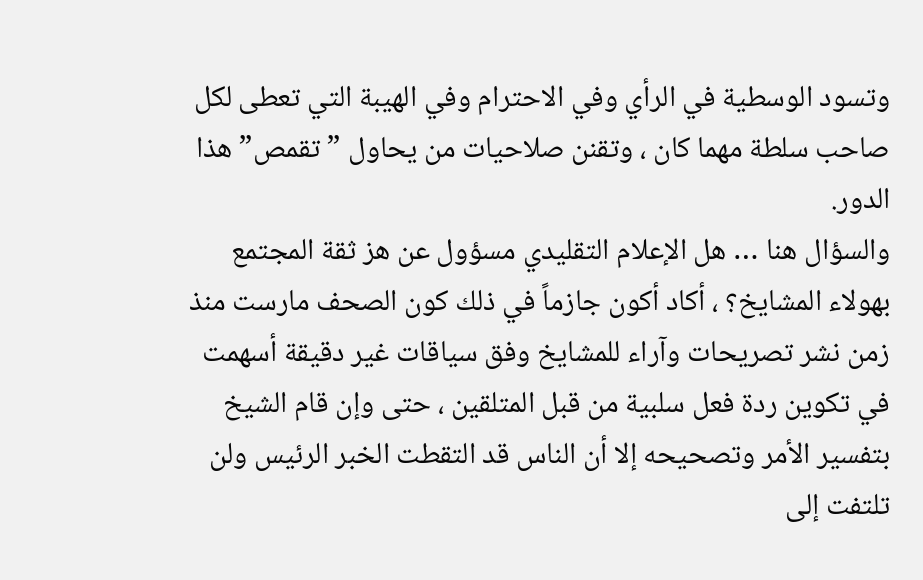وتسود الوسطية في الرأي وفي الاحترام وفي الهيبة التي تعطى لكل صاحب سلطة مهما كان ، وتقنن صلاحيات من يحاول ” تقمص” هذا الدور.
والسؤال هنا … هل الإعلام التقليدي مسؤول عن هز ثقة المجتمع بهولاء المشايخ؟ ، أكاد أكون جازماً في ذلك كون الصحف مارست منذ زمن نشر تصريحات وآراء للمشايخ وفق سياقات غير دقيقة أسهمت في تكوين ردة فعل سلبية من قبل المتلقين ، حتى وإن قام الشيخ بتفسير الأمر وتصحيحه إلا أن الناس قد التقطت الخبر الرئيس ولن تلتفت إلى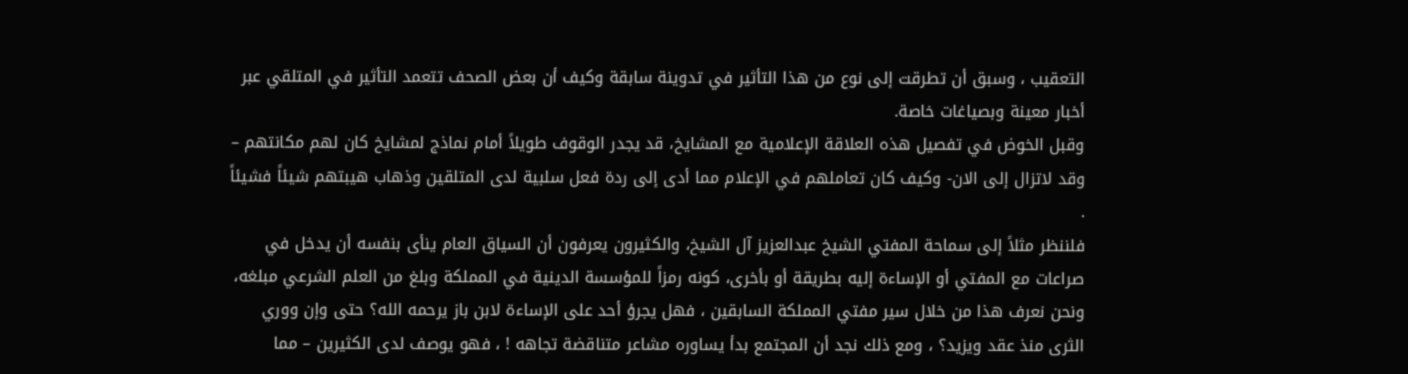التعقيب ، وسبق أن تطرقت إلى نوع من هذا التأثير في تدوينة سابقة وكيف أن بعض الصحف تتعمد التأثير في المتلقي عبر أخبار معينة وبصياغات خاصة.
وقبل الخوض في تفصيل هذه العلاقة الإعلامية مع المشايخ، قد يجدر الوقوف طويلاً أمام نماذج لمشايخ كان لهم مكانتهم – وقد لاتزال إلى الان- وكيف كان تعاملهم في الإعلام مما أدى إلى ردة فعل سلبية لدى المتلقين وذهاب هيبتهم شيئاً فشيئاً .
فلننظر مثلاً إلى سماحة المفتي الشيخ عبدالعزيز آل الشيخ، والكثيرون يعرفون أن السياق العام ينأى بنفسه أن يدخل في صراعات مع المفتي أو الإساءة إليه بطريقة أو بأخرى، كونه رمزاً للمؤسسة الدينية في المملكة وبلغ من العلم الشرعي مبلغه، ونحن نعرف هذا من خلال سير مفتي المملكة السابقين ، فهل يجرؤ أحد على الإساءة لابن باز يرحمه الله؟ حتى وإن ووري الثرى منذ عقد ويزيد؟ ، ومع ذلك نجد أن المجتمع بدأ يساوره مشاعر متناقضة تجاهه ! ، فهو يوصف لدى الكثيرين – مما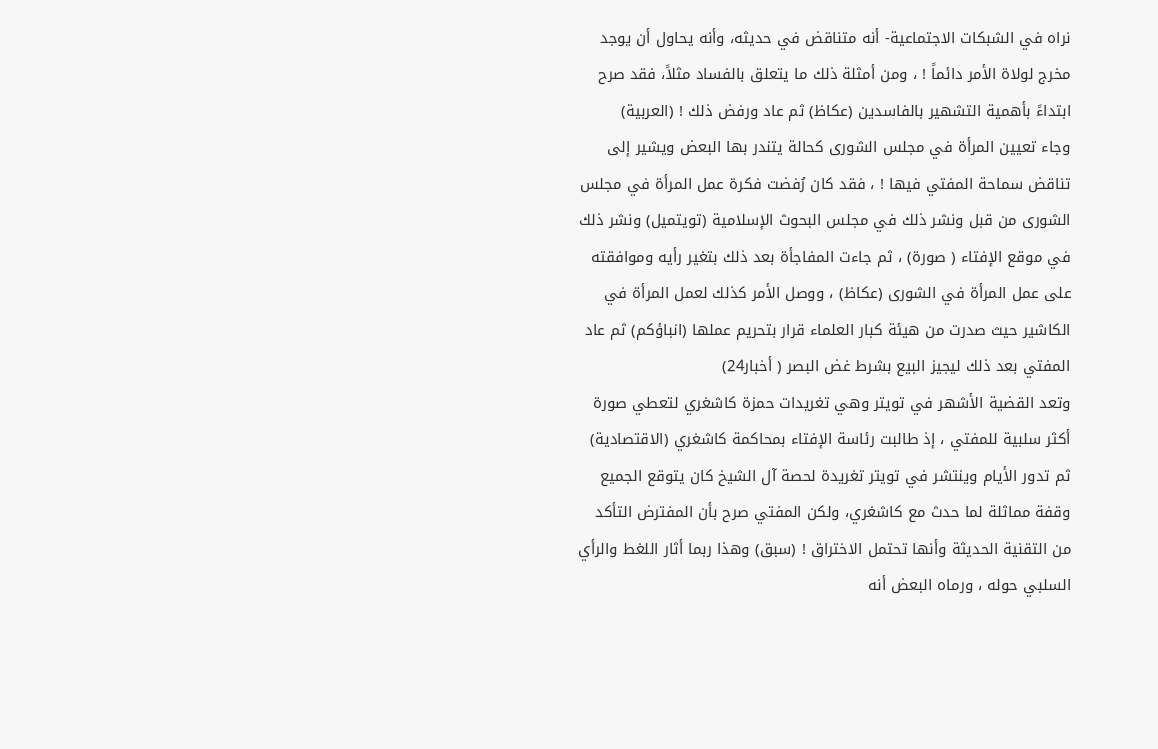نراه في الشبكات الاجتماعية- أنه متناقض في حديثه، وأنه يحاول أن يوجد مخرج لولاة الأمر دائماً ! ، ومن أمثلة ذلك ما يتعلق بالفساد مثلاً، فقد صرح ابتداءً بأهمية التشهير بالفاسدين (عكاظ) ثم عاد ورفض ذلك ! (العربية)
وجاء تعيين المرأة في مجلس الشورى كحالة يتندر بها البعض ويشير إلى تناقض سماحة المفتي فيها ! ، فقد كان رُفضت فكرة عمل المرأة في مجلس الشورى من قبل ونشر ذلك في مجلس البحوث الإسلامية (تويتميل) ونشر ذلك في موقع الإفتاء ( صورة) ، ثم جاءت المفاجأة بعد ذلك بتغير رأيه وموافقته على عمل المرأة في الشورى (عكاظ) ، ووصل الأمر كذلك لعمل المرأة في الكاشير حيث صدرت من هيئة كبار العلماء قرار بتحريم عملها (انباؤكم) ثم عاد المفتي بعد ذلك ليجيز البيع بشرط غض البصر ( أخبار24)
وتعد القضية الأشهر في تويتر وهي تغريدات حمزة كاشغري لتعطي صورة أكثر سلبية للمفتي ، إذ طالبت رئاسة الإفتاء بمحاكمة كاشغري (الاقتصادية) ثم تدور الأيام وينتشر في تويتر تغريدة لحصة آل الشيخ كان يتوقع الجميع وقفة مماثلة لما حدث مع كاشغري، ولكن المفتي صرح بأن المفترض التأكد من التقنية الحديثة وأنها تحتمل الاختراق ! (سبق) وهذا ربما أثار اللغط والرأي السلبي حوله ، ورماه البعض أنه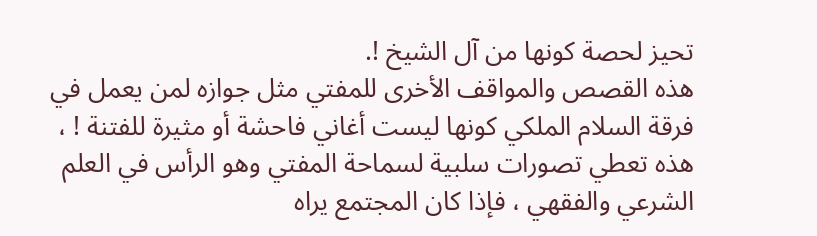تحيز لحصة كونها من آل الشيخ !.
هذه القصص والمواقف الأخرى للمفتي مثل جوازه لمن يعمل في فرقة السلام الملكي كونها ليست أغاني فاحشة أو مثيرة للفتنة ! ، هذه تعطي تصورات سلبية لسماحة المفتي وهو الرأس في العلم الشرعي والفقهي ، فإذا كان المجتمع يراه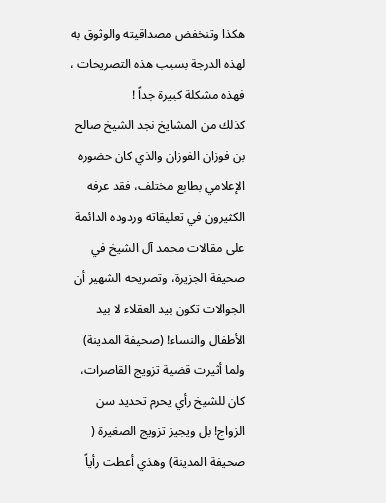هكذا وتنخفض مصداقيته والوثوق به لهذه الدرجة بسبب هذه التصريحات ، فهذه مشكلة كبيرة جداً !
كذلك من المشايخ نجد الشيخ صالح بن فوزان الفوزان والذي كان حضوره الإعلامي بطابع مختلف، فقد عرفه الكثيرون في تعليقاته وردوده الدائمة على مقالات محمد آل الشيخ في صحيفة الجزيرة، وتصريحه الشهير أن الجوالات تكون بيد العقلاء لا بيد الأطفال والنساء! (صحيفة المدينة) ولما أثيرت قضية تزويج القاصرات، كان للشيخ رأي يحرم تحديد سن الزواج! بل ويجيز تزويج الصغيرة ( صحيفة المدينة) وهذي أعطت رأياً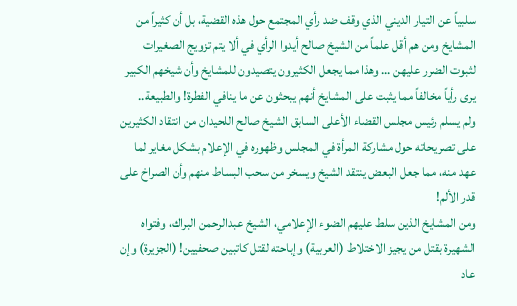سلبياً عن التيار الديني الذي وقف ضد رأي المجتمع حول هذه القضية، بل أن كثيراً من المشايخ ومن هم أقل علماً من الشيخ صالح أيدوا الرأي في ألا يتم تزويج الصغيرات لثبوت الضرر عليهن … وهذا مما يجعل الكثيرون يتصيدون للمشايخ وأن شيخهم الكبير يرى رأياً مخالفاً مما يثبت على المشايخ أنهم يبحثون عن ما ينافي الفطرة! والطبيعة..
ولم يسلم رئيس مجلس القضاء الأعلى السابق الشيخ صالح اللحيدان من انتقاد الكثيرين على تصريحاته حول مشاركة المرأة في المجلس وظهوره في الإعلام بشكل مغاير لما عهد منه، مما جعل البعض ينتقد الشيخ ويسخر من سحب البساط منهم وأن الصراخ على قدر الألم!
ومن المشايخ الذين سلط عليهم الضوء الإعلامي، الشيخ عبدالرحمن البراك، وفتواه الشهيرة بقتل من يجيز الاختلاط (العربية) وإباحته لقتل كاتبين صحفيين! (الجزيرة) وإن عاد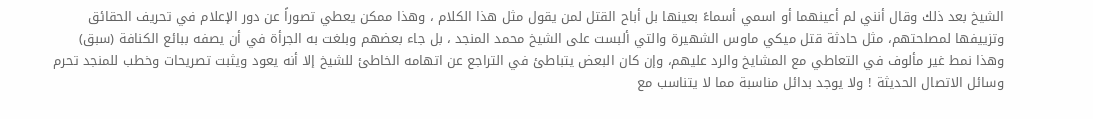الشيخ بعد ذلك وقال أنني لم أعينهما أو اسمي أسماءً بعينها بل أباح القتل لمن يقول مثل هذا الكلام ، وهذا ممكن يعطي تصوراً عن دور الإعلام في تحريف الحقائق وتزييفها لمصلحتهم، مثل حادثة قتل ميكي ماوس الشهيرة والتي ألبست على الشيخ محمد المنجد ، بل جاء بعضهم وبلغت به الجرأة في أن يصفه ببائع الكنافة (سبق) وهذا نمط غير مألوف في التعاطي مع المشايخ والرد عليهم، وإن كان البعض يتباطئ في التراجع عن اتهامه الخاطئ للشيخ إلا أنه يعود ويثبت تصريحات وخطب للمنجد تحرم وسائل الاتصال الحديثة ! ولا يوجد بدائل مناسبة مما لا يتناسب مع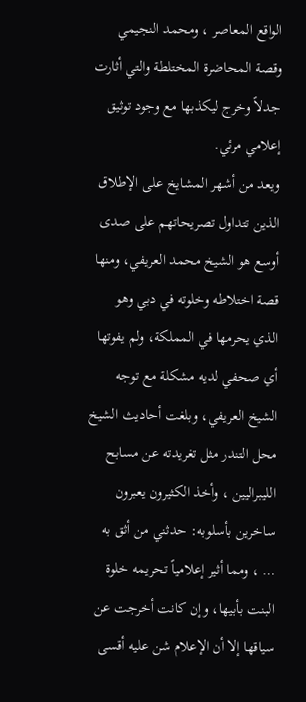الواقع المعاصر ، ومحمد النجيمي وقصة المحاضرة المختلطة والتي أثارت جدلاً وخرج ليكذبها مع وجود توثيق إعلامي مرئي.
ويعد من أشهر المشايخ على الإطلاق الذين تتداول تصريحاتهم على صدى أوسع هو الشيخ محمد العريفي، ومنها قصة اختلاطه وخلوته في دبي وهو الذي يحرمها في المملكة، ولم يفوتها أي صحفي لديه مشكلة مع توجه الشيخ العريفي، وبلغت أحاديث الشيخ محل التندر مثل تغريدته عن مسابح الليبراليين ، وأخذ الكثيرون يعبرون ساخرين بأسلوبه: حدثني من أثق به … ، ومما أثير إعلامياً تحريمه خلوة البنت بأبيها، وإن كانت أخرجت عن سياقها إلا أن الإعلام شن عليه أقسى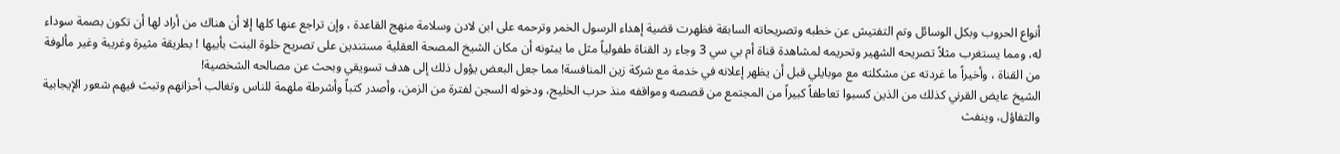أنواع الحروب وبكل الوسائل وتم التفتيش عن خطبه وتصريحاته السابقة فظهرت قضية إهداء الرسول الخمر وترحمه على ابن لادن وسلامة منهج القاعدة ، وإن تراجع عنها كلها إلا أن هناك من أراد لها أن تكون بصمة سوداء له، ومما يستغرب مثلاً تصريحه الشهير وتحريمه لمشاهدة قناة أم بي سي 3 وجاء رد القناة طفولياً مثل ما يبثونه أن مكان الشيخ المصحة العقلية مستندين على تصريح خلوة البنت بأبيها ! بطريقة مثيرة وغريبة وغير مألوفة من القناة ، وأخيراً ما غردته عن مشكلته مع موبايلي قبل أن يظهر إعلانه في خدمة مع شركة زين المنافسة! مما جعل البعض يؤول ذلك إلى هدف تسويقي وبحث عن مصالحه الشخصية!
الشيخ عايض القرني كذلك من الذين كسبوا تعاطفاً كبيراً من المجتمع من قصصه ومواقفه منذ حرب الخليج، ودخوله السجن لفترة من الزمن، وأصدر كتباً وأشرطة ملهمة للناس وتغالب أحزانهم وتبث فيهم شعور الإيجابية والتفاؤل، وينفث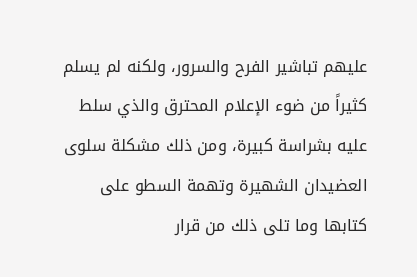عليهم تباشير الفرح والسرور، ولكنه لم يسلم كثيراً من ضوء الإعلام المحترق والذي سلط عليه بشراسة كبيرة، ومن ذلك مشكلة سلوى العضيدان الشهيرة وتهمة السطو على كتابها وما تلى ذلك من قرار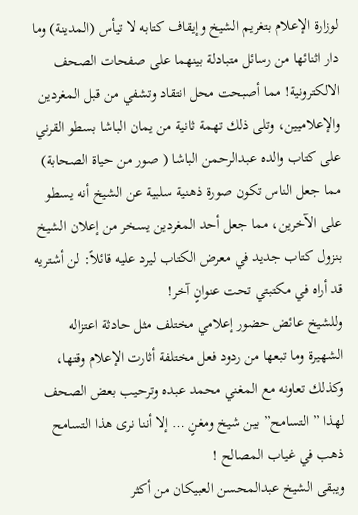لوزارة الإعلام بتغريم الشيخ وإيقاف كتابه لا تيأس (المدينة) وما دار اثنائها من رسائل متبادلة بينهما على صفحات الصحف الالكترونية! مما أصبحت محل انتقاد وتشفي من قبل المغردين والإعلاميين، وتلى ذلك تهمة ثانية من يمان الباشا بسطو القرني على كتاب والده عبدالرحمن الباشا ( صور من حياة الصحابة) مما جعل الناس تكون صورة ذهنية سلبية عن الشيخ أنه يسطو على الآخرين، مما جعل أحد المغردين يسخر من إعلان الشيخ بنزول كتاب جديد في معرض الكتاب ليرد عليه قائلاً: لن أشتريه قد أراه في مكتبتي تحت عنوانٍ آخر!
وللشيخ عائض حضور إعلامي مختلف مثل حادثة اعتزاله الشهيرة وما تبعها من ردود فعل مختلفة أثارت الإعلام وقتها، وكذلك تعاونه مع المغني محمد عبده وترحيب بعض الصحف لهذا ” التسامح” بين شيخ ومغنٍ … إلا أننا نرى هذا التسامح ذهب في غياب المصالح !
ويبقى الشيخ عبدالمحسن العبيكان من أكثر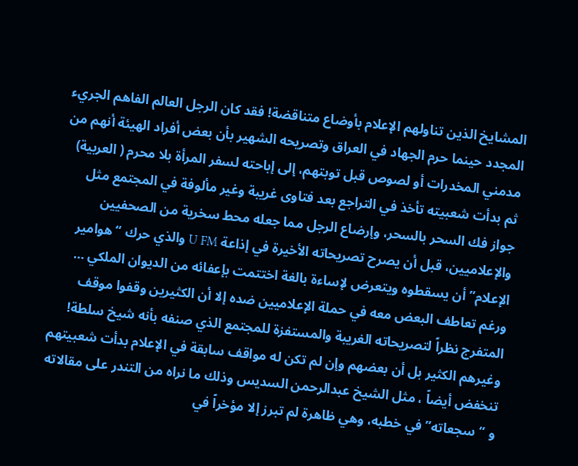المشايخ الذين تناولهم الإعلام بأوضاع متناقضة! فقد كان الرجل العالم الفاهم الجريء المجدد حينما حرم الجهاد في العراق وتصريحه الشهير بأن بعض أفراد الهيئة أنهم من مدمني المخدرات أو لصوص قبل توبتهم، إلى إباحته لسفر المرأة بلا محرم ( العربية) ثم بدأت شعبيته تأخذ في التراجع بعد فتاوى غريبة وغير مألوفة في المجتمع مثل جواز فك السحر بالسحر، وإرضاع الرجل مما جعله محط سخرية من الصحفيين والإعلاميين، قبل أن يصرح تصريحاته الأخيرة في إذاعة U FM والذي حرك “هوامير الإعلام” أن يسقطوه ويتعرض لإساءة بالغة اختتمت بإعفائه من الديوان الملكي … ورغم تعاطف البعض معه في حملة الإعلاميين ضده إلا أن الكثيرين وقفوا موقف المتفرج نظراً لتصريحاته الغريبة والمستفزة للمجتمع الذي صنفه بأنه شيخ سلطة!
وغيرهم الكثير بل أن بعضهم وإن لم تكن له مواقف سابقة في الإعلام بدأت شعبيتهم تنخفض أيضاً ، مثل الشيخ عبدالرحمن السديس وذلك ما نراه من التندر على مقالاته و “سجعاته” في خطبه، وهي ظاهرة لم تبرز إلا مؤخراً في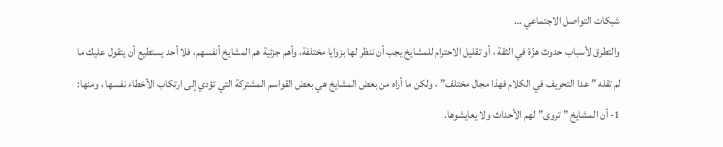شبكات التواصل الاجتماعي …
والتطرق لأسباب حدوث هزّة في الثقة ، أو تقليل الاحترام للمشايخ يجب أن ننظر لها بزوايا مختلفة، وأهم جزئية هم المشايخ أنفسهم، فلا أحد يستطيع أن يتقول عليك ما لم تقله ” عدا التحريف في الكلام فهذا مجال مختلف” ، ولكن ما أراه من بعض المشايخ هي بعض القواسم المشتركة التي تؤدي إلى ارتكاب الأخطاء نفسها ، ومنها:
1- أن المشايخ ” تروى” لهم الأحداث ولا يعايشوها.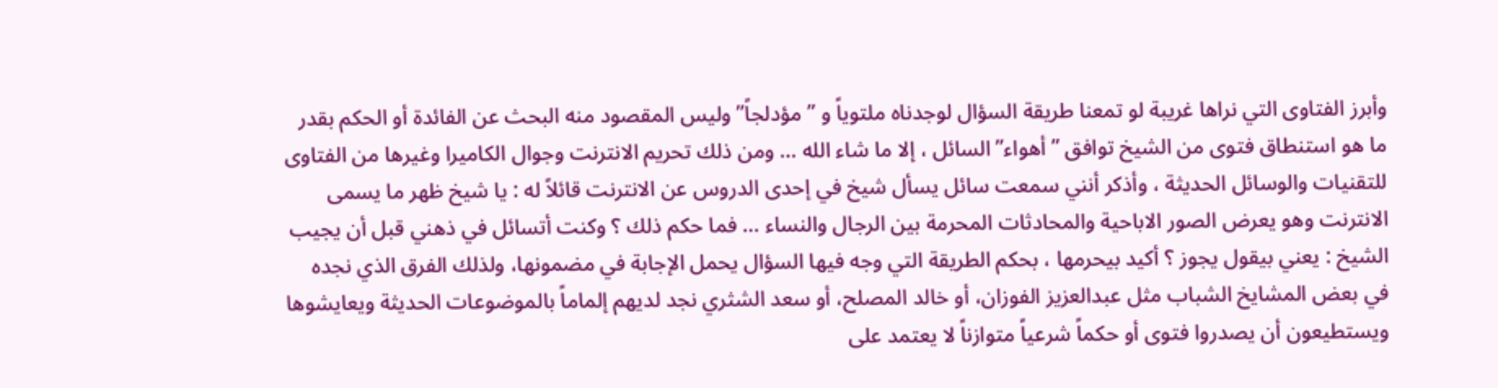وأبرز الفتاوى التي نراها غريبة لو تمعنا طريقة السؤال لوجدناه ملتوياً و ” مؤدلجاً” وليس المقصود منه البحث عن الفائدة أو الحكم بقدر ما هو استنطاق فتوى من الشيخ توافق ” أهواء” السائل ، إلا ما شاء الله … ومن ذلك تحريم الانترنت وجوال الكاميرا وغيرها من الفتاوى للتقنيات والوسائل الحديثة ، وأذكر أنني سمعت سائل يسأل شيخ في إحدى الدروس عن الانترنت قائلاً له : يا شيخ ظهر ما يسمى الانترنت وهو يعرض الصور الاباحية والمحادثات المحرمة بين الرجال والنساء … فما حكم ذلك ؟ وكنت أتسائل في ذهني قبل أن يجيب الشيخ : يعني بيقول يجوز ؟ أكيد بيحرمها ، بحكم الطريقة التي وجه فيها السؤال يحمل الإجابة في مضمونها، ولذلك الفرق الذي نجده في بعض المشايخ الشباب مثل عبدالعزيز الفوزان، أو خالد المصلح، أو سعد الشثري نجد لديهم إلماماً بالموضوعات الحديثة ويعايشوها ويستطيعون أن يصدروا فتوى أو حكماً شرعياً متوازناً لا يعتمد على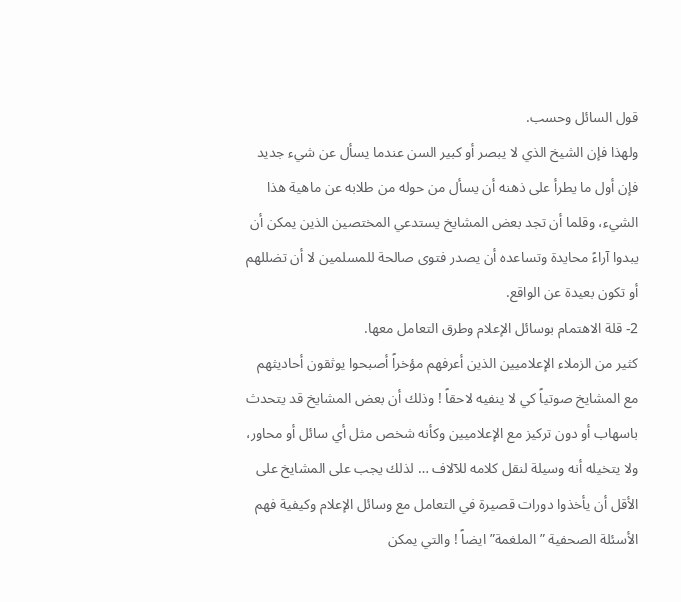قول السائل وحسب.
ولهذا فإن الشيخ الذي لا يبصر أو كبير السن عندما يسأل عن شيء جديد فإن أول ما يطرأ على ذهنه أن يسأل من حوله من طلابه عن ماهية هذا الشيء، وقلما أن تجد بعض المشايخ يستدعي المختصين الذين يمكن أن يبدوا آراءً محايدة وتساعده أن يصدر فتوى صالحة للمسلمين لا أن تضللهم أو تكون بعيدة عن الواقع.
2- قلة الاهتمام بوسائل الإعلام وطرق التعامل معها.
كثير من الزملاء الإعلاميين الذين أعرفهم مؤخراً أصبحوا يوثقون أحاديثهم مع المشايخ صوتياً كي لا ينفيه لاحقاً ! وذلك أن بعض المشايخ قد يتحدث باسهاب أو دون تركيز مع الإعلاميين وكأنه شخص مثل أي سائل أو محاور، ولا يتخيله أنه وسيلة لنقل كلامه للآلاف … لذلك يجب على المشايخ على الأقل أن يأخذوا دورات قصيرة في التعامل مع وسائل الإعلام وكيفية فهم الأسئلة الصحفية ” الملغمة” ايضاً ! والتي يمكن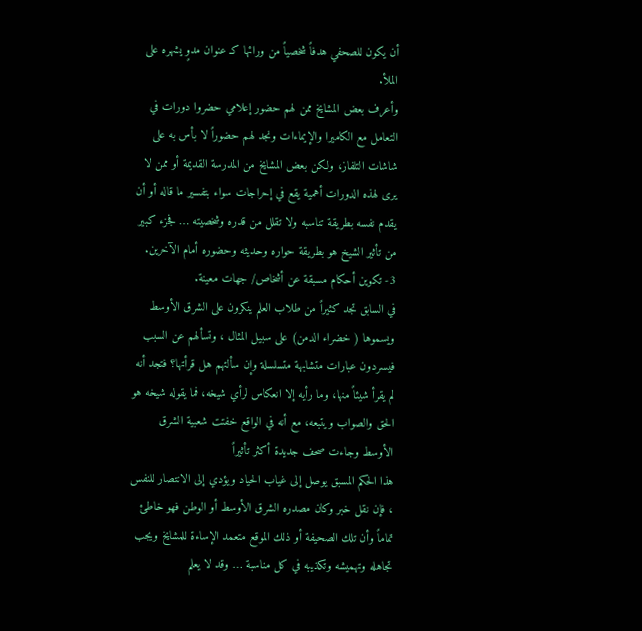أن يكون للصحفي هدفاً شخصياً من ورائها كـ عنوان مدوٍ يشهره على الملأ.
وأعرف بعض المشايخ ممن لهم حضور إعلامي حضروا دورات في التعامل مع الكاميرا والإيماءات ونجد لهم حضوراً لا بأس به على شاشات التلفاز، ولكن بعض المشايخ من المدرسة القديمة أو ممن لا يرى لهذه الدورات أهمية يقع في إحراجات سواء بتفسير ما قاله أو أن يقدم نفسه بطريقة تناسبه ولا تقلل من قدره وشخصيته … فجزء كبير من تأثير الشيخ هو بطريقة حواره وحديثه وحضوره أمام الآخرين.
3- تكوين أحكام مسبقة عن أشخاص/ جهات معينة.
في السابق تجد كثيراً من طلاب العلم ينكرون على الشرق الأوسط ويسموها ( خضراء الدمن) على سبيل المثال ، وتسألهم عن السبب فيسردون عبارات متشابهة متسلسلة وإن سألتهم هل قرأتها؟ فتجد أنه لم يقرأ شيئاً منها، وما رأيه إلا انعكاس لرأي شيخه، فما يقوله شيخه هو الحق والصواب ويتبعه، مع أنه في الواقع خفتت شعبية الشرق الأوسط وجاءت صحف جديدة أكثر تأثيراً
هذا الحكم المسبق يوصل إلى غياب الحياد ويؤدي إلى الانتصار للنفس ، فإن نقل خبر وكان مصدره الشرق الأوسط أو الوطن فهو خاطئ تماماً وأن تلك الصحيفة أو ذلك الموقع متعمد الإساءة للمشايخ ويجب تجاهله وتهميشه وتكذيبه في كل مناسبة … وقد لا يعلم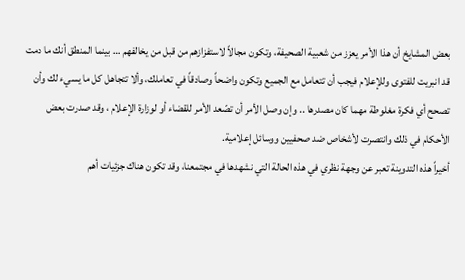بعض المشايخ أن هذا الأمر يعزز من شعبية الصحيفة، وتكون مجالاً لاستفزازهم من قبل من يخالفهم … بينما المنطق أنك ما دمت قد انبريت للفتوى وللإعلام فيجب أن تتعامل مع الجميع وتكون واضحاً وصادقاً في تعاملك، وألا تتجاهل كل ما يسيء لك وأن تصحح أي فكرة مغلوطة مهما كان مصدرها .. وإن وصل الأمر أن تصّعد الأمر للقضاء أو لوزارة الإعلام ، وقد صدرت بعض الأحكام في ذلك وانتصرت لأشخاص ضد صحفيين ووسائل إعلامية.
أخيراً هذه التدوينة تعبر عن وجهة نظري في هذه الحالة التي نشهدها في مجتمعنا، وقد تكون هناك جزئيات أهم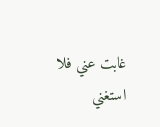غابت عني فلا استغني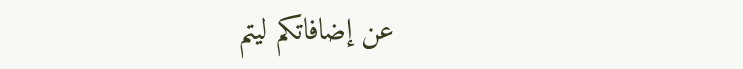عن إضافاتكم ليتم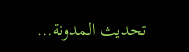تحديث المدونة…